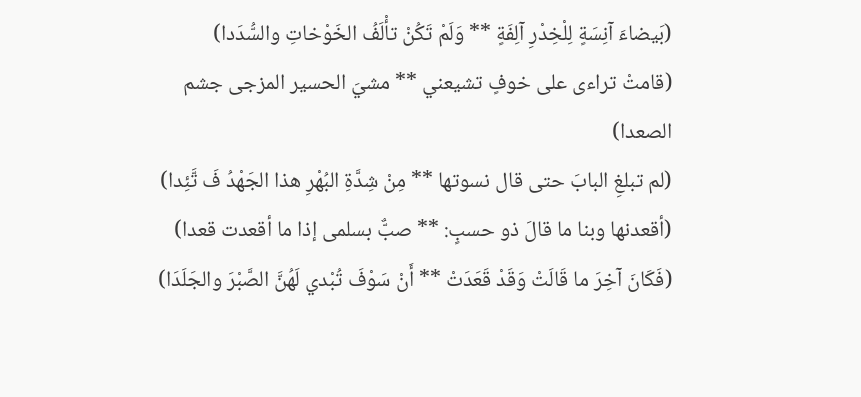(بَيضاءَ آنِسَةٍ لِلْخِدْرِ آلِفَةٍ ** وَلَمْ تَكُنْ تأْلَفُ الخَوْخاتِ والسُّدَدا)
(قامتْ تراءى على خوفٍ تشيعني ** مشيَ الحسير المزجى جشم الصعدا)
(لم تبلغِ البابَ حتى قال نسوتها ** مِنْ شِدَّةِ البُهْرِ هذا الجَهْدُ فَ تَّئِدا)
(أقعدنها وبنا ما قالَ ذو حسبٍ: ** صبٌّ بسلمى إذا ما أقعدت قعدا)
(فَكَانَ آخِرَ ما قَالَتْ وَقَدْ قَعَدَتْ ** أَنْ سَوْفَ تُبْدي لَهُنَّ الصَّبْرَ والجَلَدَا)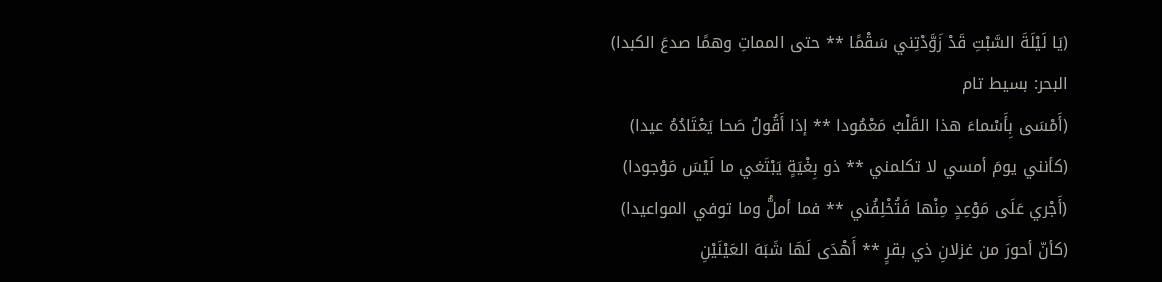(يَا لَيْلَةَ السَّبْتِ قَدْ زَوَّدْتِني سَقْمًا ** حتى المماتِ وهمًا صدعَ الكبدا)
البحر: بسيط تام
(أَمْسَى بِأَسْماءَ هذا القَلْبُ مَعْمُودا ** إذا أَقُولُ صَحا يَعْتَادُهُ عيدا)
(كأنني يومَ أمسي لا تكلمني ** ذو بِغْيَةٍ يَبْتَغي ما لَيْسَ مَوْجودا)
(أَجْري عَلَى مَوْعِدٍ مِنْها فَتُخْلِفُني ** فما أملُّ وما توفي المواعيدا)
(كأنّ أحورَ من غزلانِ ذي بقرٍ ** أَهْدَى لَهَا شَبَهَ العَيْنَيْنِ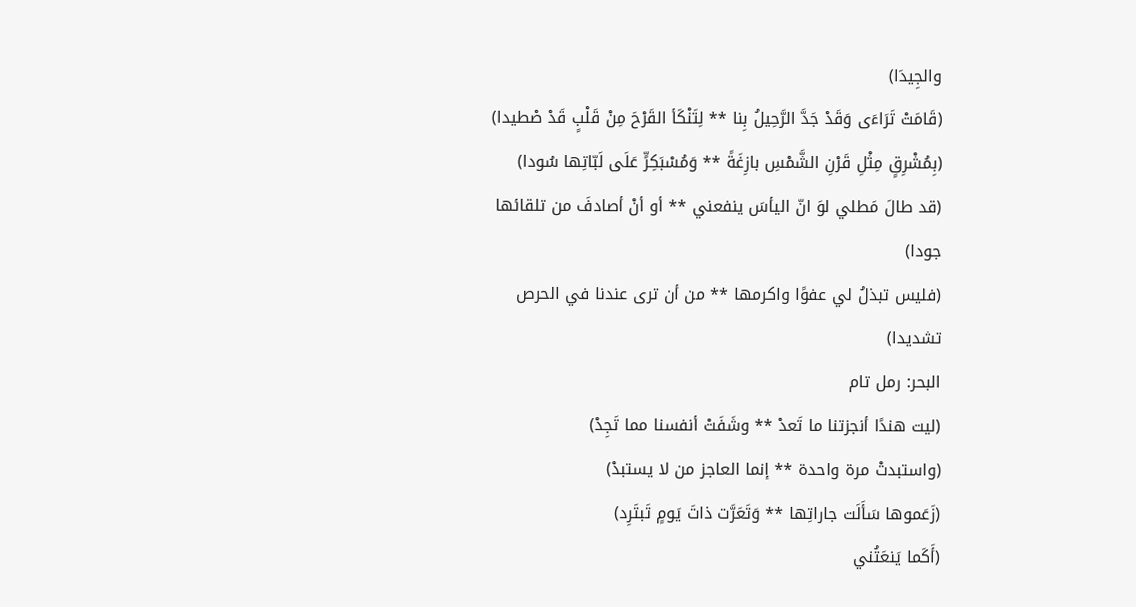والجِيدَا)
(قَامَتْ تَرَاءَى وَقَدْ جَدَّ الرَّحِيلُ بِنا ** لِتَنْكَأ القَرْحَ مِنْ قَلْبٍ قَدْ صْطيدا)
(بِمُشْرِقٍ مِثْلِ قَرْنِ الشَّمْسِ بازِغَةً ** وَمُسْبَكِرٍّ عَلَى لَبّاتِها سُودا)
(قد طالَ مَطلي لوَ انّ اليأسَ ينفعني ** أو أنْ أصادفَ من تلقائها جودا)
(فليس تبذلُ لي عفوًا واكرمها ** من أن ترى عندنا في الحرص تشديدا)
البحر: رمل تام
(ليت هندًا أنجزتنا ما تَعدْ ** وشَفَتْ أنفسنا مما تَجِدْ)
(واستبدتْ مرة واحدة ** إنما العاجز من لا يستبدْ)
(زَعَموها سَأَلَت جاراتِها ** وَتَعَرَّت ذاتَ يَومٍ تَبتَرِد)
(أَكَما يَنعَتُني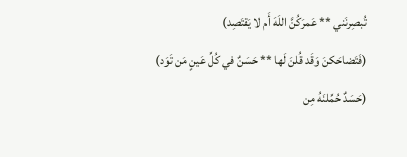تُبصِرنَني ** عَمرَكُنَّ اللَهَ أَم لا يَقتَصِد)
(فَتَضاحَكنَ وَقَد قُلنَ لَها ** حَسَنٌ في كُلِّ عَينٍ مَن تَوَد)
(حَسَدٌ حُمِّلنَهُ مِن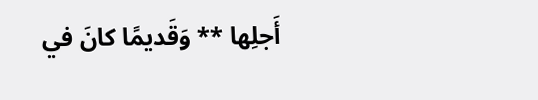أَجلِها ** وَقَديمًا كانَ في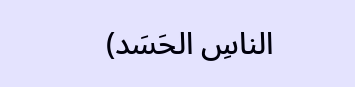الناسِ الحَسَد)